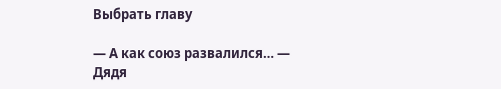Выбрать главу

— А как союз развалился… — Дядя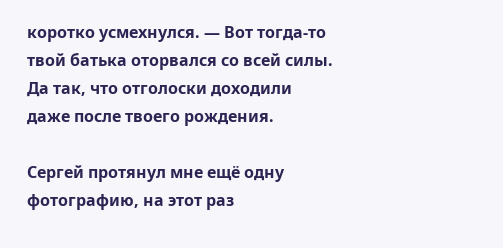коротко усмехнулся. — Вот тогда-то твой батька оторвался со всей силы. Да так, что отголоски доходили даже после твоего рождения.

Сергей протянул мне ещё одну фотографию, на этот раз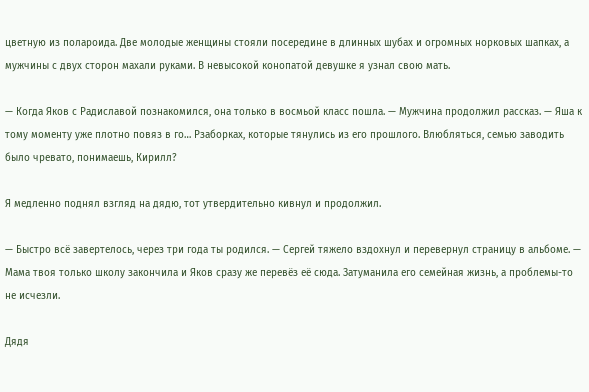цветную из полароида. Две молодые женщины стояли посередине в длинных шубах и огромных норковых шапках, а мужчины с двух сторон махали руками. В невысокой конопатой девушке я узнал свою мать.

— Когда Яков с Радиславой познакомился, она только в восмьой класс пошла. — Мужчина продолжил рассказ. — Яша к тому моменту уже плотно повяз в го… Рзаборках, которые тянулись из его прошлого. Влюбляться, семью заводить было чревато, понимаешь, Кирилл?

Я медленно поднял взгляд на дядю, тот утвердительно кивнул и продолжил.

— Быстро всё завертелось, через три года ты родился. — Сергей тяжело вздохнул и перевернул страницу в альбоме. — Мама твоя только школу закончила и Яков сразу же перевёз её сюда. Затуманила его семейная жизнь, а проблемы-то не исчезли.

Дядя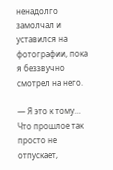ненадолго замолчал и уставился на фотографии, пока я беззвучно смотрел на него.

— Я это к тому… Что прошлое так просто не отпускает,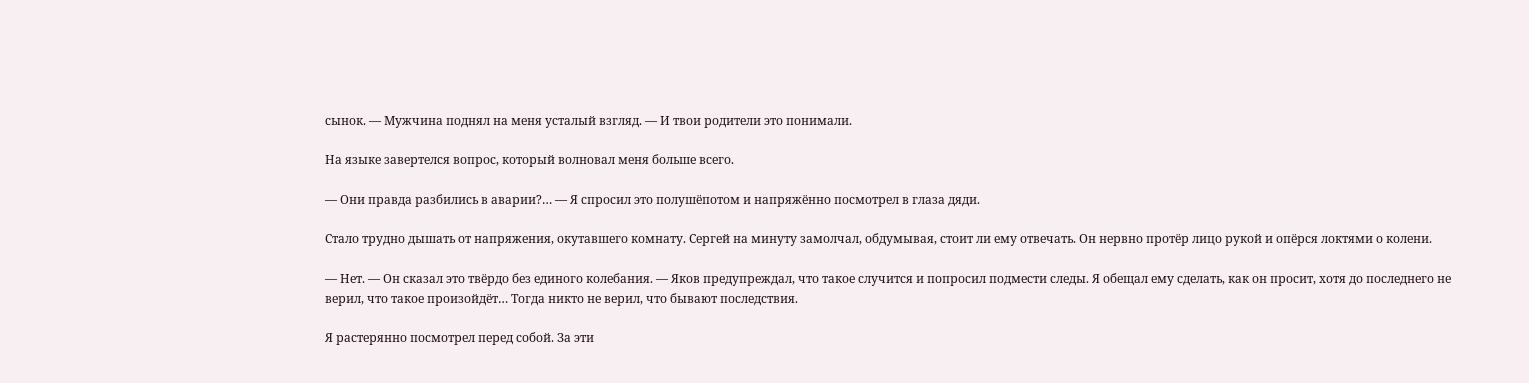сынок. — Мужчина поднял на меня усталый взгляд. — И твои родители это понимали.

На языке завертелся вопрос, который волновал меня больше всего.

— Они правда разбились в аварии?… — Я спросил это полушёпотом и напряжённо посмотрел в глаза дяди.

Стало трудно дышать от напряжения, окутавшего комнату. Сергей на минуту замолчал, обдумывая, стоит ли ему отвечать. Он нервно протёр лицо рукой и опёрся локтями о колени.

— Нет. — Он сказал это твёрдо без единого колебания. — Яков предупреждал, что такое случится и попросил подмести следы. Я обещал ему сделать, как он просит, хотя до последнего не верил, что такое произойдёт… Тогда никто не верил, что бывают последствия.

Я растерянно посмотрел перед собой. За эти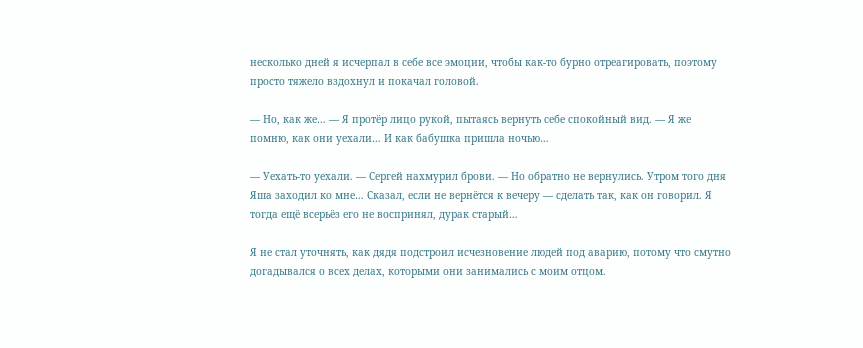несколько дней я исчерпал в себе все эмоции, чтобы как-то бурно отреагировать, поэтому просто тяжело вздохнул и покачал головой.

— Но, как же… — Я протёр лицо рукой, пытаясь вернуть себе спокойный вид. — Я же помню, как они уехали… И как бабушка пришла ночью…

— Уехать-то уехали. — Сергей нахмурил брови. — Но обратно не вернулись. Утром того дня Яша заходил ко мне… Сказал, если не вернётся к вечеру — сделать так, как он говорил. Я тогда ещё всерьёз его не воспринял, дурак старый…

Я не стал уточнять, как дядя подстроил исчезновение людей под аварию, потому что смутно догадывался о всех делах, которыми они занимались с моим отцом.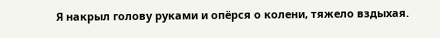Я накрыл голову руками и опёрся о колени, тяжело вздыхая.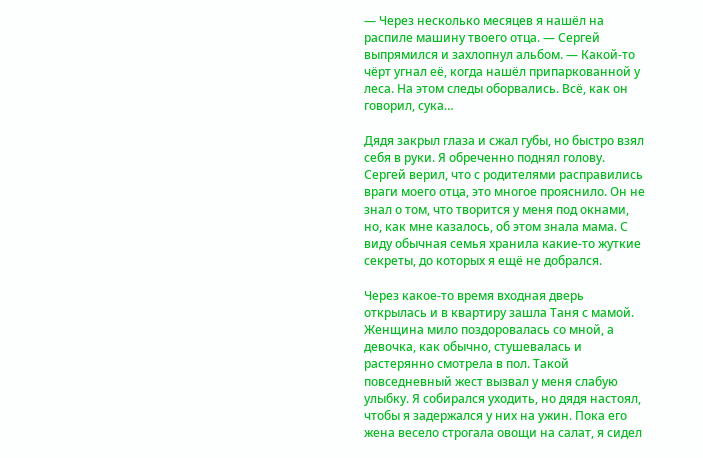— Через несколько месяцев я нашёл на распиле машину твоего отца. — Сергей выпрямился и захлопнул альбом. — Какой-то чёрт угнал её, когда нашёл припаркованной у леса. На этом следы оборвались. Всё, как он говорил, сука…

Дядя закрыл глаза и сжал губы, но быстро взял себя в руки. Я обреченно поднял голову. Сергей верил, что с родителями расправились враги моего отца, это многое прояснило. Он не знал о том, что творится у меня под окнами, но, как мне казалось, об этом знала мама. С виду обычная семья хранила какие-то жуткие секреты, до которых я ещё не добрался.

Через какое-то время входная дверь открылась и в квартиру зашла Таня с мамой. Женщина мило поздоровалась со мной, а девочка, как обычно, стушевалась и растерянно смотрела в пол. Такой повседневный жест вызвал у меня слабую улыбку. Я собирался уходить, но дядя настоял, чтобы я задержался у них на ужин. Пока его жена весело строгала овощи на салат, я сидел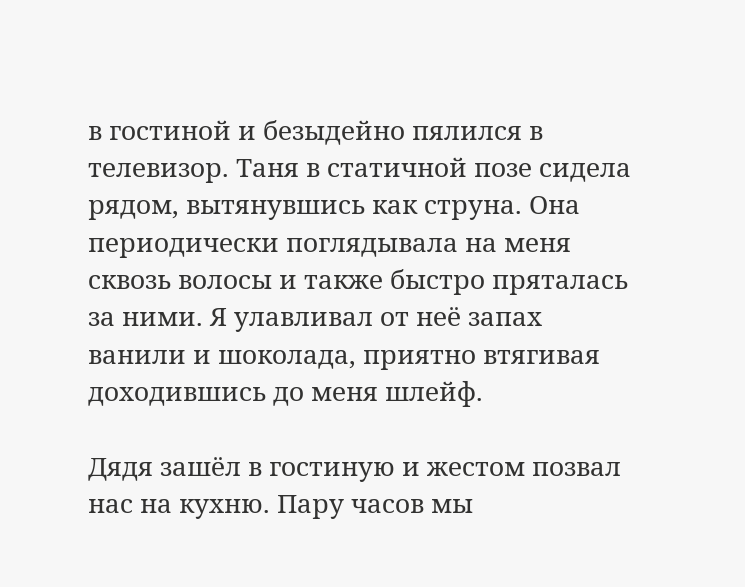в гостиной и безыдейно пялился в телевизор. Таня в статичной позе сидела рядом, вытянувшись как струна. Она периодически поглядывала на меня сквозь волосы и также быстро пряталась за ними. Я улавливал от неё запах ванили и шоколада, приятно втягивая доходившись до меня шлейф.

Дядя зашёл в гостиную и жестом позвал нас на кухню. Пару часов мы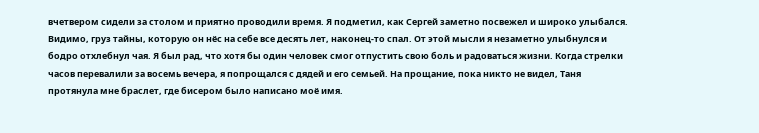вчетвером сидели за столом и приятно проводили время. Я подметил, как Сергей заметно посвежел и широко улыбался. Видимо, груз тайны, которую он нёс на себе все десять лет, наконец-то спал. От этой мысли я незаметно улыбнулся и бодро отхлебнул чая. Я был рад, что хотя бы один человек смог отпустить свою боль и радоваться жизни. Когда стрелки часов перевалили за восемь вечера, я попрощался с дядей и его семьей. На прощание, пока никто не видел, Таня протянула мне браслет, где бисером было написано моё имя.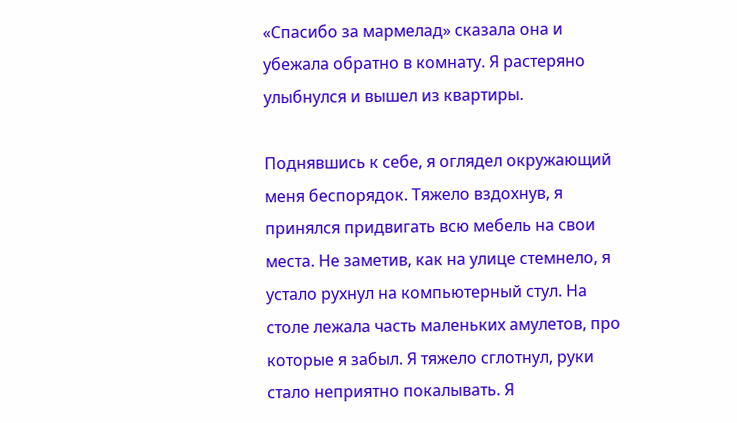«Спасибо за мармелад» сказала она и убежала обратно в комнату. Я растеряно улыбнулся и вышел из квартиры.

Поднявшись к себе, я оглядел окружающий меня беспорядок. Тяжело вздохнув, я принялся придвигать всю мебель на свои места. Не заметив, как на улице стемнело, я устало рухнул на компьютерный стул. На столе лежала часть маленьких амулетов, про которые я забыл. Я тяжело сглотнул, руки стало неприятно покалывать. Я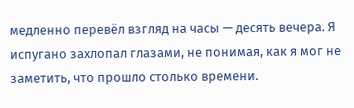медленно перевёл взгляд на часы — десять вечера. Я испугано захлопал глазами, не понимая, как я мог не заметить, что прошло столько времени.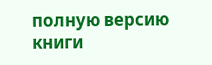полную версию книги